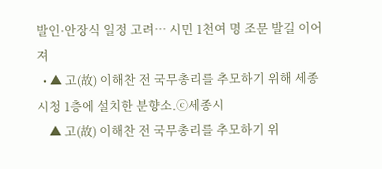발인·안장식 일정 고려… 시민 1천여 명 조문 발길 이어져
  • ▲ 고(故) 이해찬 전 국무총리를 추모하기 위해 세종시청 1층에 설치한 분향소.ⓒ세종시
    ▲ 고(故) 이해찬 전 국무총리를 추모하기 위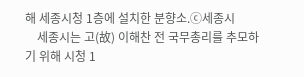해 세종시청 1층에 설치한 분향소.ⓒ세종시
    세종시는 고(故) 이해찬 전 국무총리를 추모하기 위해 시청 1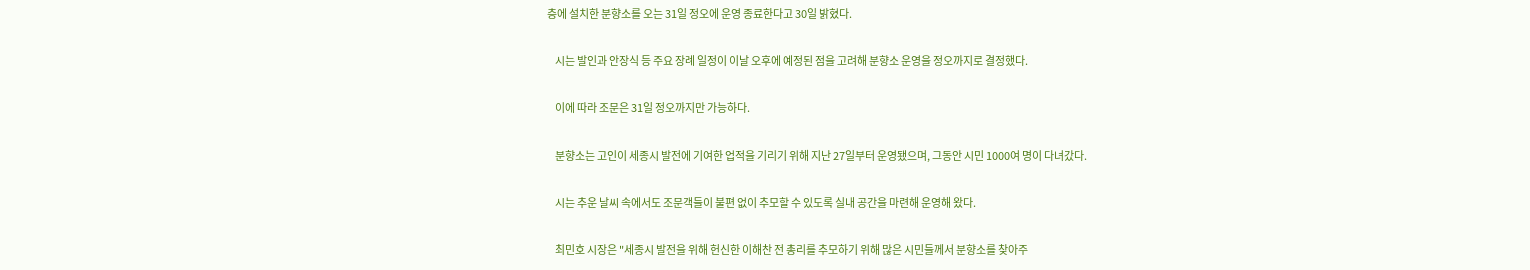층에 설치한 분향소를 오는 31일 정오에 운영 종료한다고 30일 밝혔다.

    시는 발인과 안장식 등 주요 장례 일정이 이날 오후에 예정된 점을 고려해 분향소 운영을 정오까지로 결정했다.

    이에 따라 조문은 31일 정오까지만 가능하다.

    분향소는 고인이 세종시 발전에 기여한 업적을 기리기 위해 지난 27일부터 운영됐으며, 그동안 시민 1000여 명이 다녀갔다.

    시는 추운 날씨 속에서도 조문객들이 불편 없이 추모할 수 있도록 실내 공간을 마련해 운영해 왔다.

    최민호 시장은 "세종시 발전을 위해 헌신한 이해찬 전 총리를 추모하기 위해 많은 시민들께서 분향소를 찾아주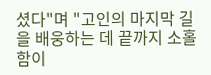셨다"며 "고인의 마지막 길을 배웅하는 데 끝까지 소홀함이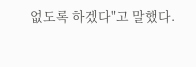없도록 하겠다"고 말했다.